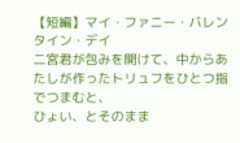【短編】マイ・ファニー・バレンタイン・デイ
二宮君が包みを開けて、中からあたしが作ったトリュフをひとつ指でつまむと、
ひょい、とそのまま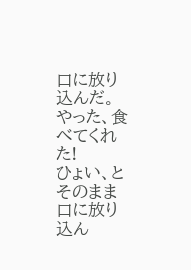口に放り込んだ。
やった、食べてくれた!
ひょい、とそのまま口に放り込ん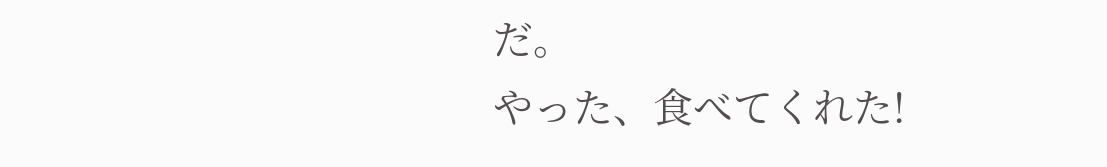だ。
やった、食べてくれた!